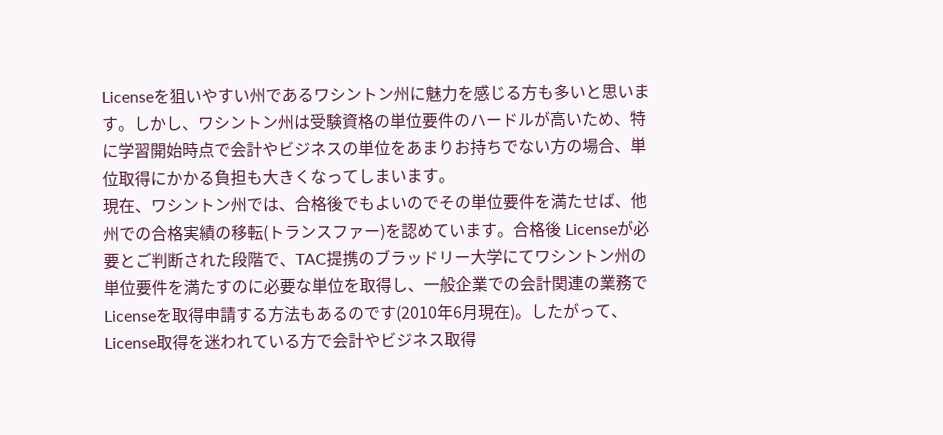Licenseを狙いやすい州であるワシントン州に魅力を感じる方も多いと思います。しかし、ワシントン州は受験資格の単位要件のハードルが高いため、特に学習開始時点で会計やビジネスの単位をあまりお持ちでない方の場合、単位取得にかかる負担も大きくなってしまいます。
現在、ワシントン州では、合格後でもよいのでその単位要件を満たせば、他州での合格実績の移転(トランスファー)を認めています。合格後 Licenseが必要とご判断された段階で、TAC提携のブラッドリー大学にてワシントン州の単位要件を満たすのに必要な単位を取得し、一般企業での会計関連の業務でLicenseを取得申請する方法もあるのです(2010年6月現在)。したがって、License取得を迷われている方で会計やビジネス取得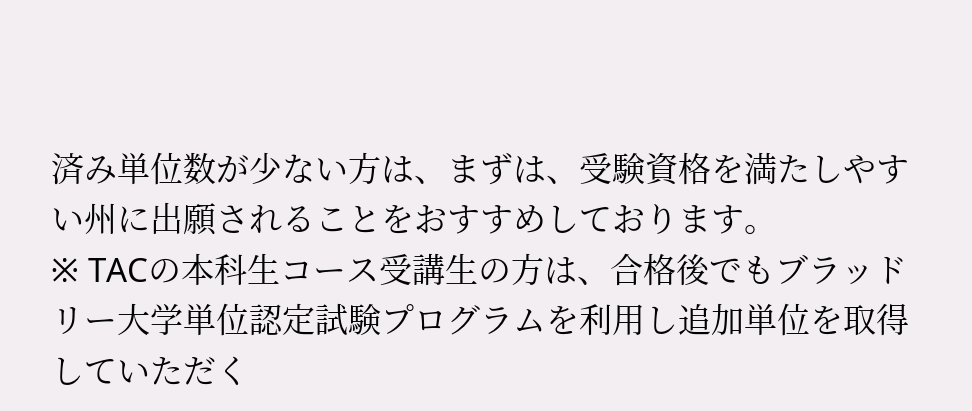済み単位数が少ない方は、まずは、受験資格を満たしやすい州に出願されることをおすすめしております。
※ TACの本科生コース受講生の方は、合格後でもブラッドリー大学単位認定試験プログラムを利用し追加単位を取得していただく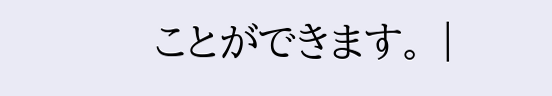ことができます。 |